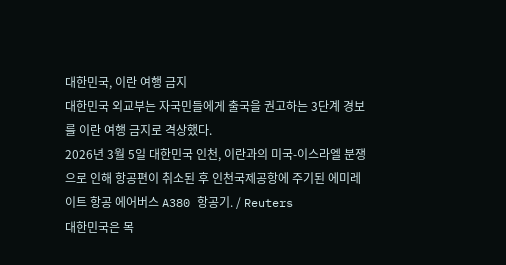대한민국, 이란 여행 금지
대한민국 외교부는 자국민들에게 출국을 권고하는 3단계 경보를 이란 여행 금지로 격상했다.
2026년 3월 5일 대한민국 인천, 이란과의 미국-이스라엘 분쟁으로 인해 항공편이 취소된 후 인천국제공항에 주기된 에미레이트 항공 에어버스 A380 항공기. / Reuters
대한민국은 목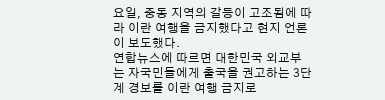요일, 중동 지역의 갈등이 고조됨에 따라 이란 여행을 금지했다고 현지 언론이 보도했다.
연합뉴스에 따르면 대한민국 외교부는 자국민들에게 출국을 권고하는 3단계 경보를 이란 여행 금지로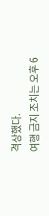격상했다.
여행 금지 조치는 오후 6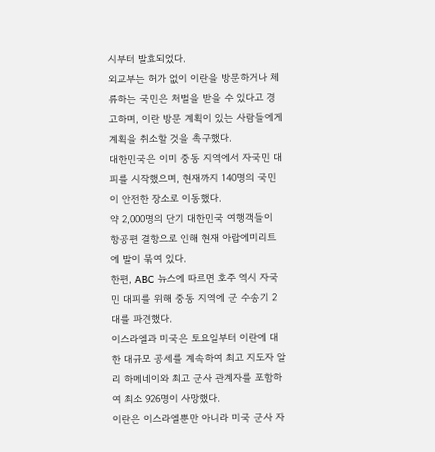시부터 발효되었다.
외교부는 허가 없이 이란을 방문하거나 체류하는 국민은 처벌을 받을 수 있다고 경고하며, 이란 방문 계획이 있는 사람들에게 계획을 취소할 것을 촉구했다.
대한민국은 이미 중동 지역에서 자국민 대피를 시작했으며, 현재까지 140명의 국민이 안전한 장소로 이동했다.
약 2,000명의 단기 대한민국 여행객들이 항공편 결항으로 인해 현재 아랍에미리트에 발이 묶여 있다.
한편, ABC 뉴스에 따르면 호주 역시 자국민 대피를 위해 중동 지역에 군 수송기 2대를 파견했다.
이스라엘과 미국은 토요일부터 이란에 대한 대규모 공세를 계속하여 최고 지도자 알리 하메네이와 최고 군사 관계자를 포함하여 최소 926명이 사망했다.
이란은 이스라엘뿐만 아니라 미국 군사 자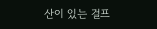산이 있는 걸프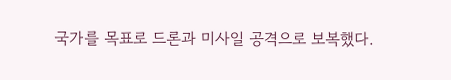국가를 목표로 드론과 미사일 공격으로 보복했다.